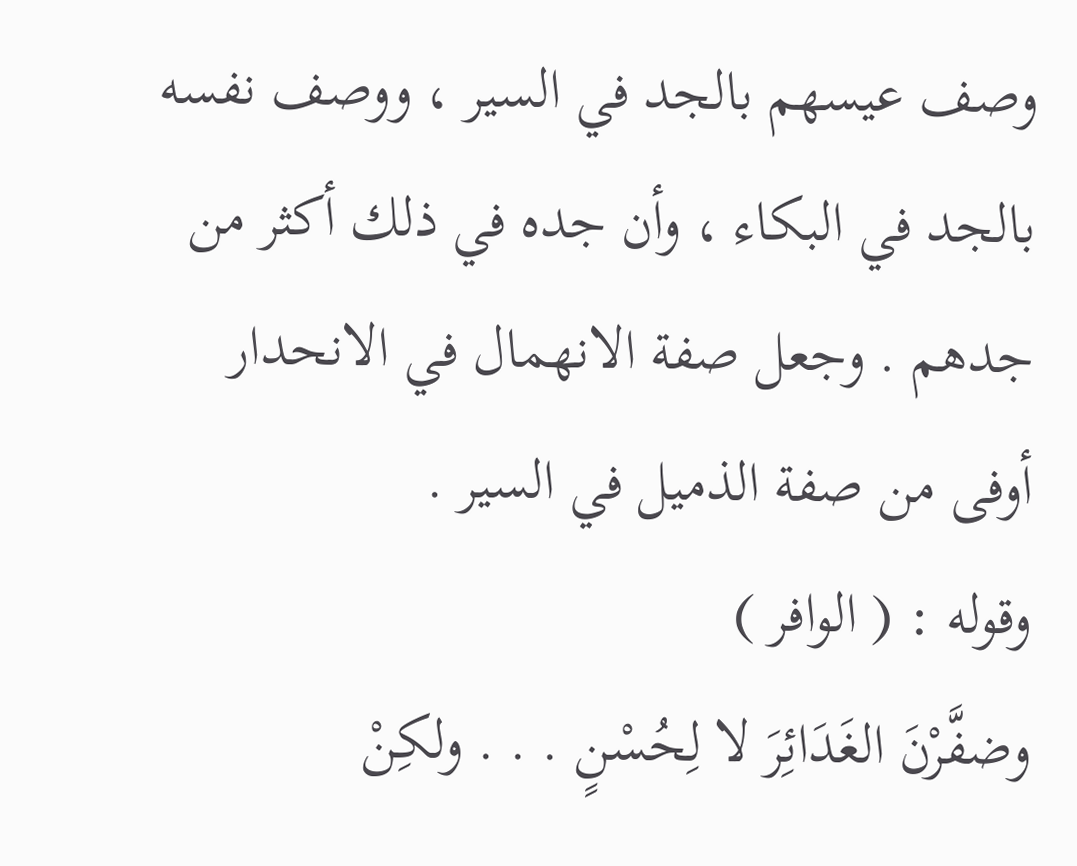وصف عيسهم بالجد في السير ، ووصف نفسه بالجد في البكاء ، وأن جده في ذلك أكثر من جدهم . وجعل صفة الانهمال في الانحدار أوفى من صفة الذميل في السير .
وقوله : ( الوافر )
وضفَّرْنَ الغَدَائِرَ لا لِحُسْنٍ . . . ولكِنْ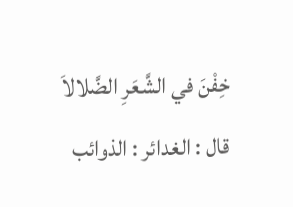خِفْنَ في الشَّعَرِ الضَّلالاَ
قال : الغدائر : الذوائب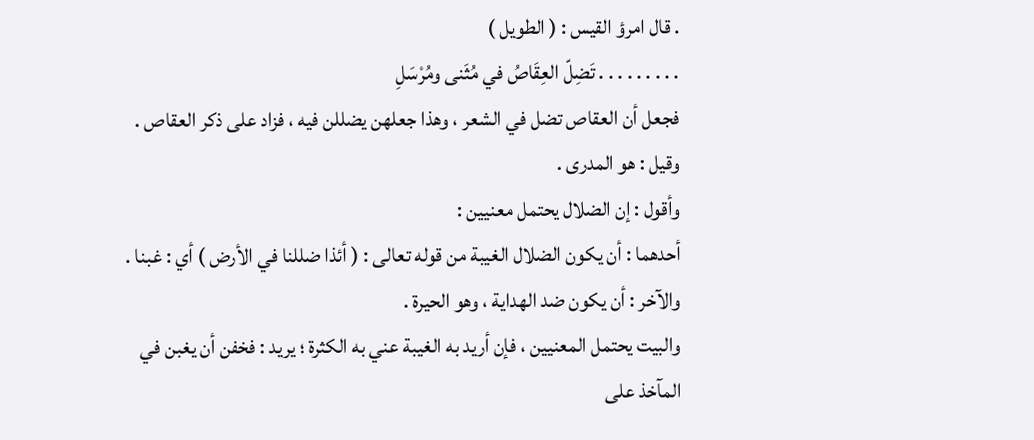. قال امرؤ القيس : ( الطويل )
. . . . . . . . . تَضِلّ العِقَاصُ في مُثَنى ومُرْسَلِ
فجعل أن العقاص تضل في الشعر ، وهذا جعلهن يضللن فيه ، فزاد على ذكر العقاص .
وقيل : هو المدرى .
وأقول : إن الضلال يحتمل معنيين :
أحدهما : أن يكون الضلال الغيبة من قوله تعالى : ( أئذا ضللنا في الأرض ) أي : غبنا .
والآخر : أن يكون ضد الهداية ، وهو الحيرة .
والبيت يحتمل المعنيين ، فإن أريد به الغيبة عني به الكثرة ؛ يريد : فخفن أن يغبن في
المآخذ على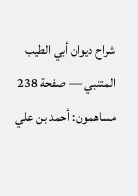شراح ديوان أبي الطيب المتنبي — صفحة 238
مساهمون: أحمد بن علي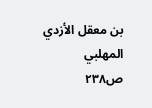بن معقل الأزدي المهلبي
ص٢٣٨